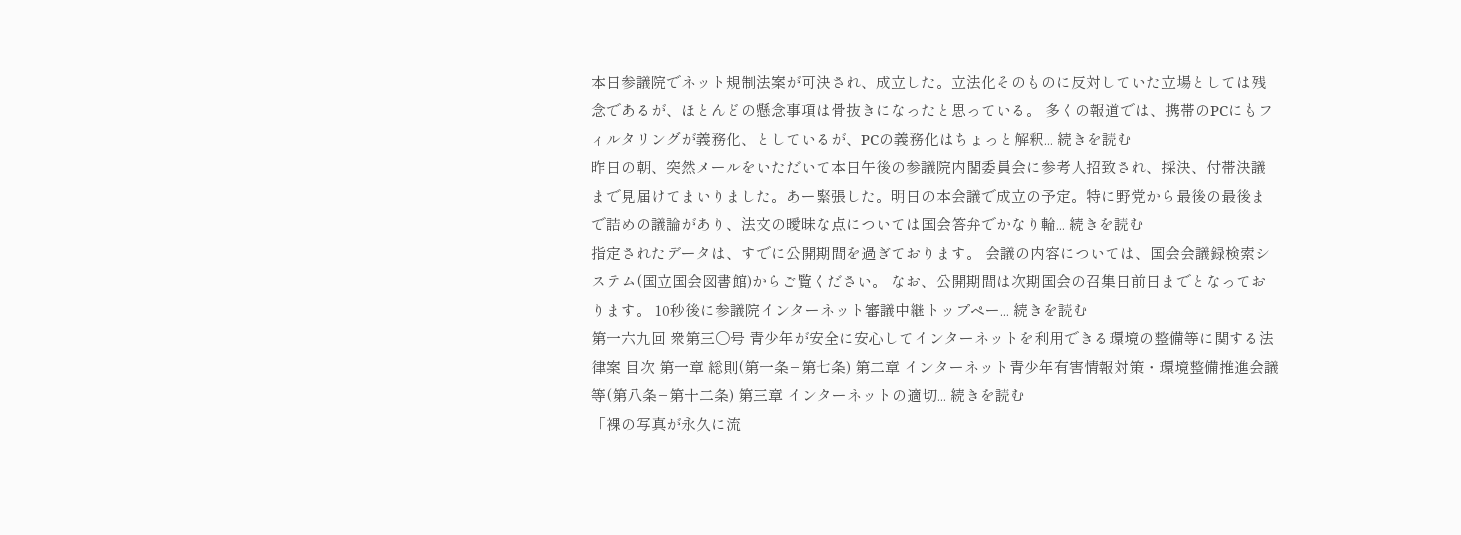本日参議院でネット規制法案が可決され、成立した。立法化そのものに反対していた立場としては残念であるが、ほとんどの懸念事項は骨抜きになったと思っている。 多くの報道では、携帯のPCにもフィルタリングが義務化、としているが、PCの義務化はちょっと解釈... 続きを読む
昨日の朝、突然メールをいただいて本日午後の参議院内閣委員会に参考人招致され、採決、付帯決議まで見届けてまいりました。あー緊張した。明日の本会議で成立の予定。特に野党から最後の最後まで詰めの議論があり、法文の曖昧な点については国会答弁でかなり輪... 続きを読む
指定されたデータは、すでに公開期間を過ぎております。 会議の内容については、国会会議録検索システム(国立国会図書館)からご覧ください。 なお、公開期間は次期国会の召集日前日までとなっております。 10秒後に参議院インターネット審議中継トップペー... 続きを読む
第一六九回 衆第三〇号 青少年が安全に安心してインターネットを利用できる環境の整備等に関する法律案 目次 第一章 総則(第一条−第七条) 第二章 インターネット青少年有害情報対策・環境整備推進会議等(第八条−第十二条) 第三章 インターネットの適切... 続きを読む
「裸の写真が永久に流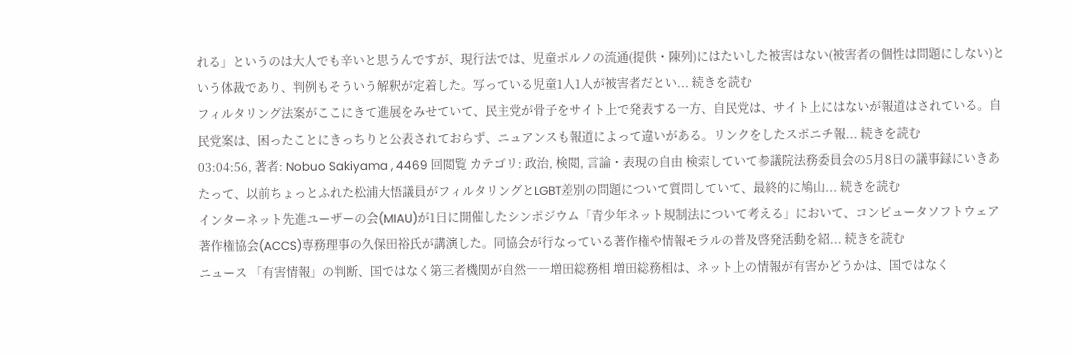れる」というのは大人でも辛いと思うんですが、現行法では、児童ポルノの流通(提供・陳列)にはたいした被害はない(被害者の個性は問題にしない)という体裁であり、判例もそういう解釈が定着した。写っている児童1人1人が被害者だとい... 続きを読む
フィルタリング法案がここにきて進展をみせていて、民主党が骨子をサイト上で発表する一方、自民党は、サイト上にはないが報道はされている。自民党案は、困ったことにきっちりと公表されておらず、ニュアンスも報道によって違いがある。リンクをしたスポニチ報... 続きを読む
03:04:56, 著者: Nobuo Sakiyama , 4469 回閲覧 カテゴリ: 政治, 検閲, 言論・表現の自由 検索していて参議院法務委員会の5月8日の議事録にいきあたって、以前ちょっとふれた松浦大悟議員がフィルタリングとLGBT差別の問題について質問していて、最終的に鳩山... 続きを読む
インターネット先進ユーザーの会(MIAU)が1日に開催したシンポジウム「青少年ネット規制法について考える」において、コンピュータソフトウェア著作権協会(ACCS)専務理事の久保田裕氏が講演した。同協会が行なっている著作権や情報モラルの普及啓発活動を紹... 続きを読む
ニュース 「有害情報」の判断、国ではなく第三者機関が自然――増田総務相 増田総務相は、ネット上の情報が有害かどうかは、国ではなく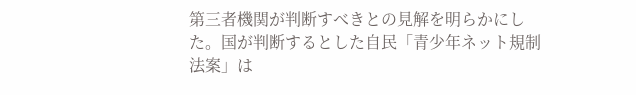第三者機関が判断すべきとの見解を明らかにした。国が判断するとした自民「青少年ネット規制法案」は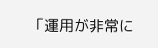「運用が非常に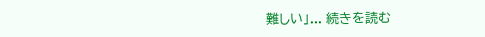難しい」... 続きを読む